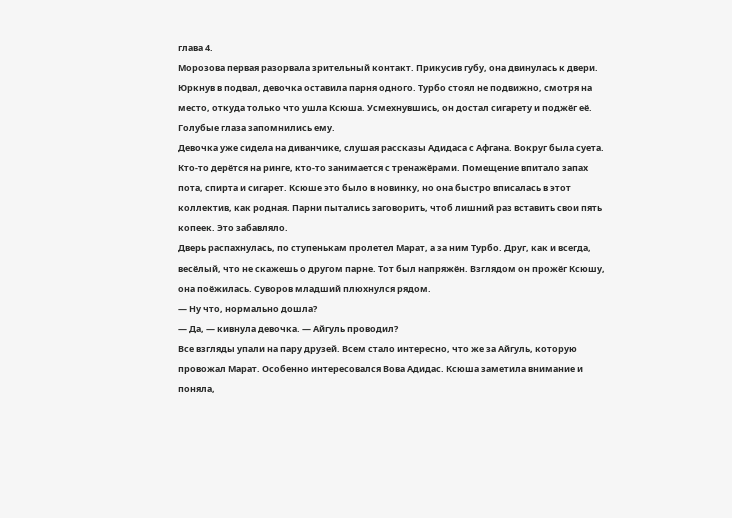глава 4.
Морозова первая разорвала зрительный контакт. Прикусив губу, она двинулась к двери. Юркнув в подвал, девочка оставила парня одного. Турбо стоял не подвижно, смотря на место, откуда только что ушла Ксюша. Усмехнувшись, он достал сигарету и поджёг её. Голубые глаза запомнились ему.
Девочка уже сидела на диванчике, слушая рассказы Адидаса с Афгана. Вокруг была суета. Кто-то дерётся на ринге, кто-то занимается с тренажёрами. Помещение впитало запах пота, спирта и сигарет. Ксюше это было в новинку, но она быстро вписалась в этот коллектив, как родная. Парни пытались заговорить, чтоб лишний раз вставить свои пять копеек. Это забавляло.
Дверь распахнулась, по ступенькам пролетел Марат, а за ним Турбо. Друг, как и всегда, весёлый, что не скажешь о другом парне. Тот был напряжён. Взглядом он прожёг Ксюшу, она поёжилась. Суворов младший плюхнулся рядом.
— Ну что, нормально дошла?
— Да, — кивнула девочка. — Айгуль проводил?
Все взгляды упали на пару друзей. Всем стало интересно, что же за Айгуль, которую провожал Марат. Особенно интересовался Вова Адидас. Ксюша заметила внимание и поняла,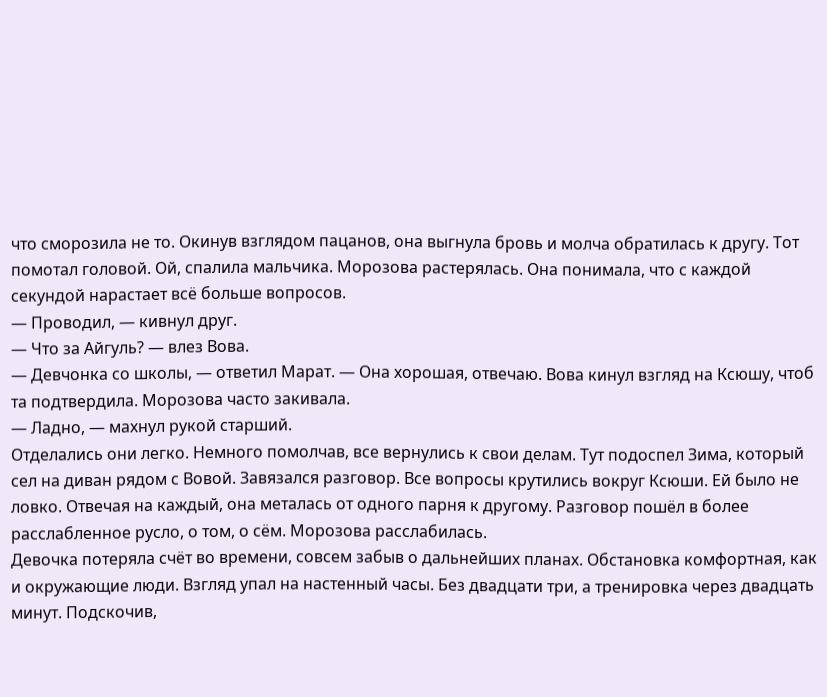что сморозила не то. Окинув взглядом пацанов, она выгнула бровь и молча обратилась к другу. Тот помотал головой. Ой, спалила мальчика. Морозова растерялась. Она понимала, что с каждой секундой нарастает всё больше вопросов.
— Проводил, — кивнул друг.
— Что за Айгуль? — влез Вова.
— Девчонка со школы, — ответил Марат. — Она хорошая, отвечаю. Вова кинул взгляд на Ксюшу, чтоб та подтвердила. Морозова часто закивала.
— Ладно, — махнул рукой старший.
Отделались они легко. Немного помолчав, все вернулись к свои делам. Тут подоспел Зима, который сел на диван рядом с Вовой. Завязался разговор. Все вопросы крутились вокруг Ксюши. Ей было не ловко. Отвечая на каждый, она металась от одного парня к другому. Разговор пошёл в более расслабленное русло, о том, о сём. Морозова расслабилась.
Девочка потеряла счёт во времени, совсем забыв о дальнейших планах. Обстановка комфортная, как и окружающие люди. Взгляд упал на настенный часы. Без двадцати три, а тренировка через двадцать минут. Подскочив,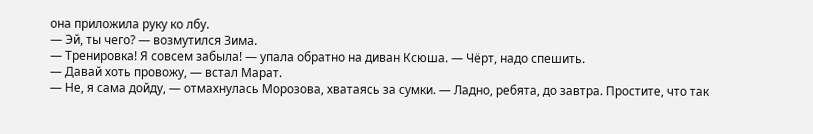она приложила руку ко лбу.
— Эй, ты чего? — возмутился Зима.
— Тренировка! Я совсем забыла! — упала обратно на диван Ксюша. — Чёрт, надо спешить.
— Давай хоть провожу, — встал Марат.
— Не, я сама дойду, — отмахнулась Морозова, хватаясь за сумки. — Ладно, ребята, до завтра. Простите, что так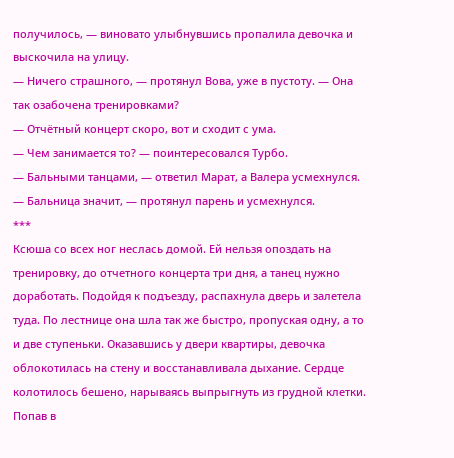получилось, — виновато улыбнувшись пропалила девочка и выскочила на улицу.
— Ничего страшного, — протянул Вова, уже в пустоту. — Она так озабочена тренировками?
— Отчётный концерт скоро, вот и сходит с ума.
— Чем занимается то? — поинтересовался Турбо.
— Бальными танцами, — ответил Марат, а Валера усмехнулся.
— Бальница значит, — протянул парень и усмехнулся.
***
Ксюша со всех ног неслась домой. Ей нельзя опоздать на тренировку, до отчетного концерта три дня, а танец нужно доработать. Подойдя к подъезду, распахнула дверь и залетела туда. По лестнице она шла так же быстро, пропуская одну, а то и две ступеньки. Оказавшись у двери квартиры, девочка облокотилась на стену и восстанавливала дыхание. Сердце колотилось бешено, нарываясь выпрыгнуть из грудной клетки.
Попав в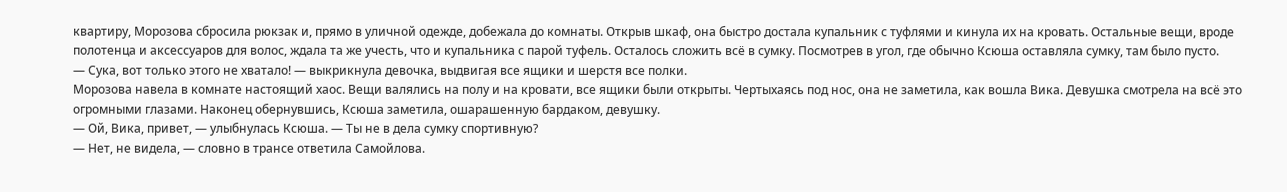квартиру, Морозова сбросила рюкзак и, прямо в уличной одежде, добежала до комнаты. Открыв шкаф, она быстро достала купальник с туфлями и кинула их на кровать. Остальные вещи, вроде полотенца и аксессуаров для волос, ждала та же учесть, что и купальника с парой туфель. Осталось сложить всё в сумку. Посмотрев в угол, где обычно Ксюша оставляла сумку, там было пусто.
— Сука, вот только этого не хватало! — выкрикнула девочка, выдвигая все ящики и шерстя все полки.
Морозова навела в комнате настоящий хаос. Вещи валялись на полу и на кровати, все ящики были открыты. Чертыхаясь под нос, она не заметила, как вошла Вика. Девушка смотрела на всё это огромными глазами. Наконец обернувшись, Ксюша заметила, ошарашенную бардаком, девушку.
— Ой, Вика, привет, — улыбнулась Ксюша. — Ты не в дела сумку спортивную?
— Нет, не видела, — словно в трансе ответила Самойлова.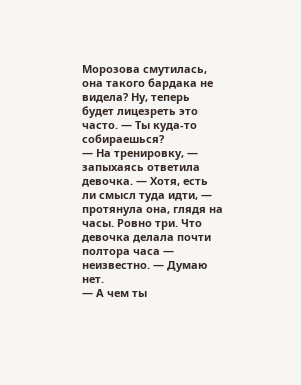Морозова смутилась, она такого бардака не видела? Ну, теперь будет лицезреть это часто. — Ты куда-то собираешься?
— На тренировку, — запыхаясь ответила девочка. — Хотя, есть ли смысл туда идти, — протянула она, глядя на часы. Ровно три. Что девочка делала почти полтора часа — неизвестно. — Думаю нет.
— А чем ты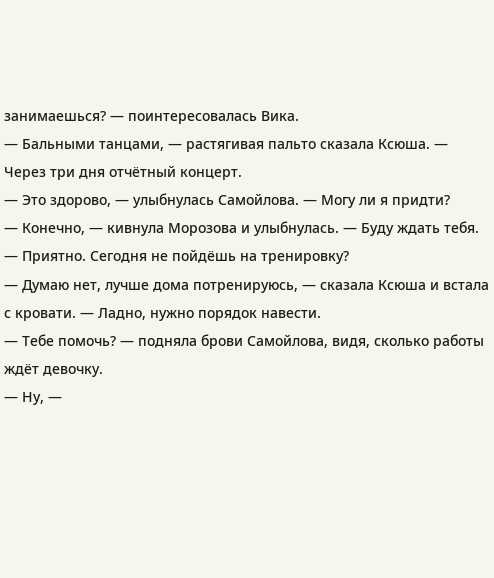занимаешься? — поинтересовалась Вика.
— Бальными танцами, — растягивая пальто сказала Ксюша. — Через три дня отчётный концерт.
— Это здорово, — улыбнулась Самойлова. — Могу ли я придти?
— Конечно, — кивнула Морозова и улыбнулась. — Буду ждать тебя.
— Приятно. Сегодня не пойдёшь на тренировку?
— Думаю нет, лучше дома потренируюсь, — сказала Ксюша и встала с кровати. — Ладно, нужно порядок навести.
— Тебе помочь? — подняла брови Самойлова, видя, сколько работы ждёт девочку.
— Ну, —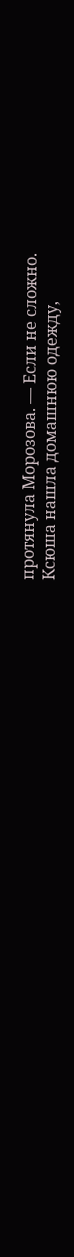протянула Морозова. — Если не сложно.
Ксюша нашла домашнюю одежду,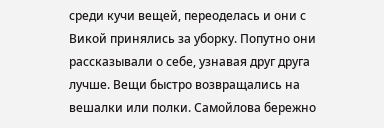среди кучи вещей, переоделась и они с Викой принялись за уборку. Попутно они рассказывали о себе, узнавая друг друга лучше. Вещи быстро возвращались на вешалки или полки. Самойлова бережно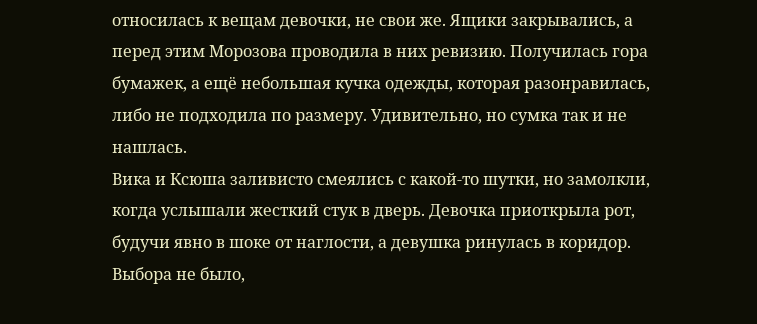относилась к вещам девочки, не свои же. Ящики закрывались, а перед этим Морозова проводила в них ревизию. Получилась гора бумажек, а ещё небольшая кучка одежды, которая разонравилась, либо не подходила по размеру. Удивительно, но сумка так и не нашлась.
Вика и Ксюша заливисто смеялись с какой-то шутки, но замолкли, когда услышали жесткий стук в дверь. Девочка приоткрыла рот, будучи явно в шоке от наглости, а девушка ринулась в коридор. Выбора не было,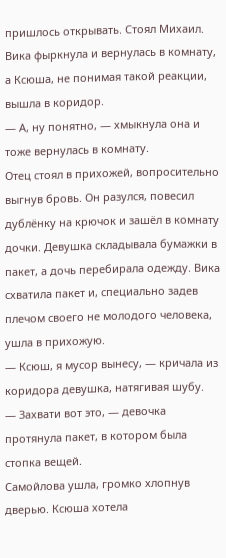пришлось открывать. Стоял Михаил. Вика фыркнула и вернулась в комнату, а Ксюша, не понимая такой реакции, вышла в коридор.
— А, ну понятно, — хмыкнула она и тоже вернулась в комнату.
Отец стоял в прихожей, вопросительно выгнув бровь. Он разулся, повесил дублёнку на крючок и зашёл в комнату дочки. Девушка складывала бумажки в пакет, а дочь перебирала одежду. Вика схватила пакет и, специально задев плечом своего не молодого человека, ушла в прихожую.
— Ксюш, я мусор вынесу, — кричала из коридора девушка, натягивая шубу.
— Захвати вот это, — девочка протянула пакет, в котором была стопка вещей.
Самойлова ушла, громко хлопнув дверью. Ксюша хотела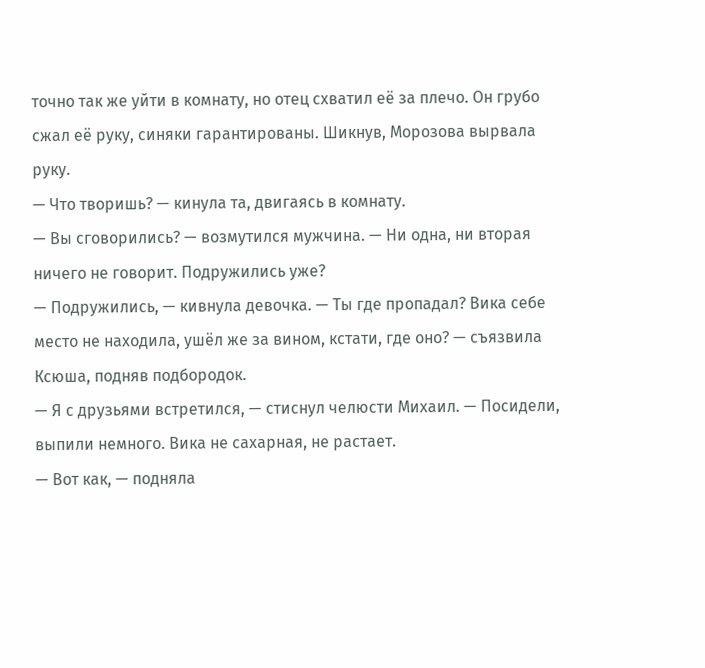точно так же уйти в комнату, но отец схватил её за плечо. Он грубо сжал её руку, синяки гарантированы. Шикнув, Морозова вырвала руку.
— Что творишь? — кинула та, двигаясь в комнату.
— Вы сговорились? — возмутился мужчина. — Ни одна, ни вторая ничего не говорит. Подружились уже?
— Подружились, — кивнула девочка. — Ты где пропадал? Вика себе место не находила, ушёл же за вином, кстати, где оно? — съязвила Ксюша, подняв подбородок.
— Я с друзьями встретился, — стиснул челюсти Михаил. — Посидели, выпили немного. Вика не сахарная, не растает.
— Вот как, — подняла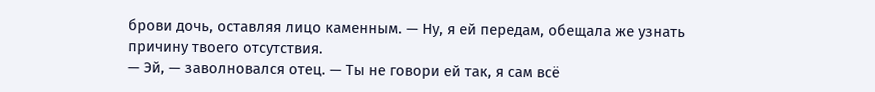брови дочь, оставляя лицо каменным. — Ну, я ей передам, обещала же узнать причину твоего отсутствия.
— Эй, — заволновался отец. — Ты не говори ей так, я сам всё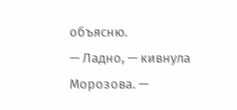объясню.
— Ладно, — кивнула Морозова. —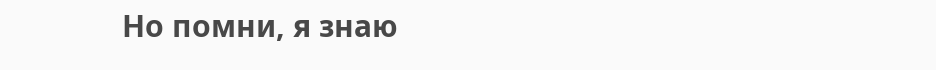Но помни, я знаю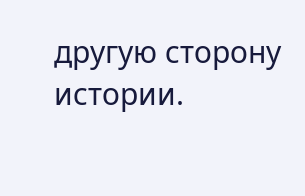другую сторону истории.